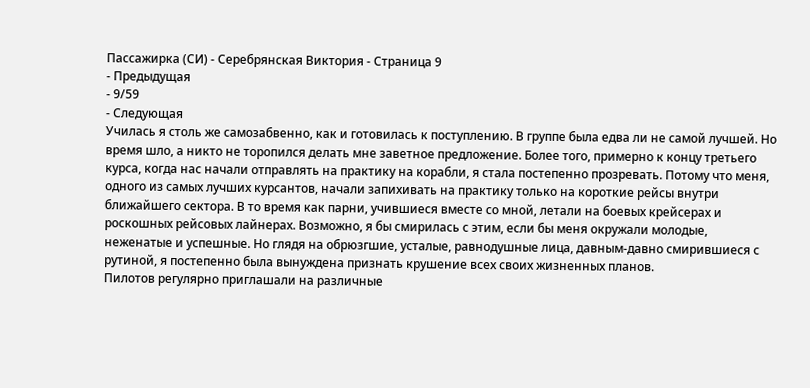Пассажирка (СИ) - Серебрянская Виктория - Страница 9
- Предыдущая
- 9/59
- Следующая
Училась я столь же самозабвенно, как и готовилась к поступлению. В группе была едва ли не самой лучшей. Но время шло, а никто не торопился делать мне заветное предложение. Более того, примерно к концу третьего курса, когда нас начали отправлять на практику на корабли, я стала постепенно прозревать. Потому что меня, одного из самых лучших курсантов, начали запихивать на практику только на короткие рейсы внутри ближайшего сектора. В то время как парни, учившиеся вместе со мной, летали на боевых крейсерах и роскошных рейсовых лайнерах. Возможно, я бы смирилась с этим, если бы меня окружали молодые, неженатые и успешные. Но глядя на обрюзгшие, усталые, равнодушные лица, давным-давно смирившиеся с рутиной, я постепенно была вынуждена признать крушение всех своих жизненных планов.
Пилотов регулярно приглашали на различные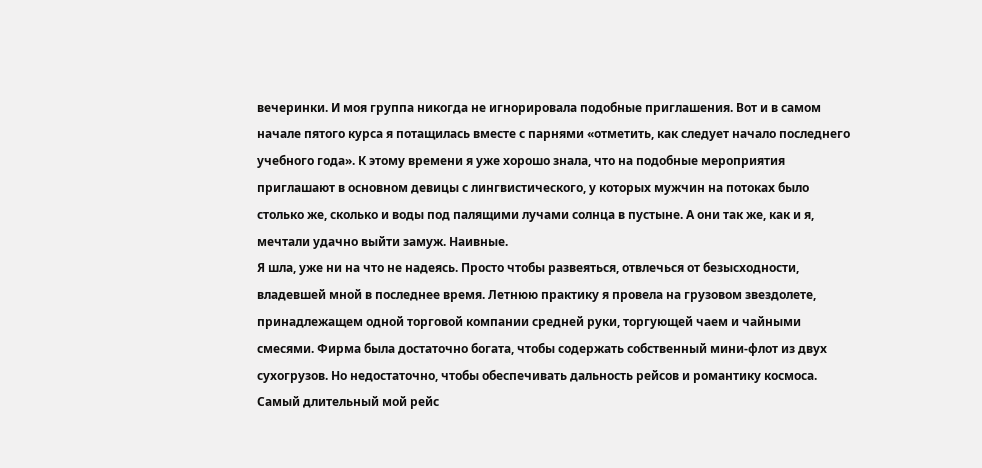вечеринки. И моя группа никогда не игнорировала подобные приглашения. Вот и в самом начале пятого курса я потащилась вместе с парнями «отметить, как следует начало последнего учебного года». К этому времени я уже хорошо знала, что на подобные мероприятия приглашают в основном девицы с лингвистического, у которых мужчин на потоках было столько же, сколько и воды под палящими лучами солнца в пустыне. А они так же, как и я, мечтали удачно выйти замуж. Наивные.
Я шла, уже ни на что не надеясь. Просто чтобы развеяться, отвлечься от безысходности, владевшей мной в последнее время. Летнюю практику я провела на грузовом звездолете, принадлежащем одной торговой компании средней руки, торгующей чаем и чайными смесями. Фирма была достаточно богата, чтобы содержать собственный мини-флот из двух сухогрузов. Но недостаточно, чтобы обеспечивать дальность рейсов и романтику космоса. Самый длительный мой рейс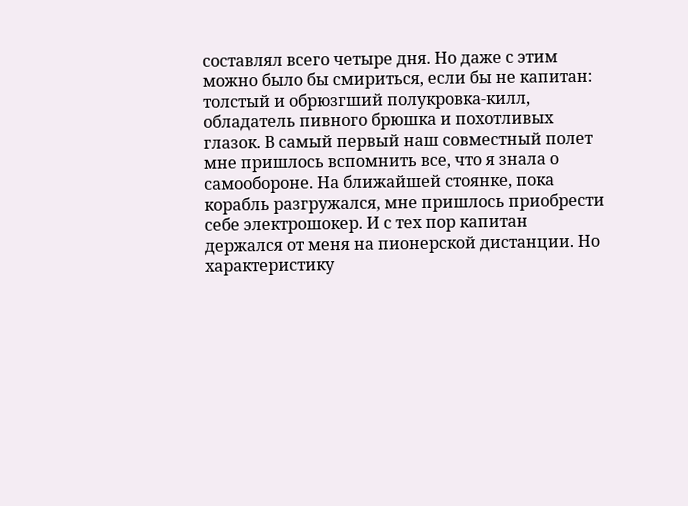составлял всего четыре дня. Но даже с этим можно было бы смириться, если бы не капитан: толстый и обрюзгший полукровка-килл, обладатель пивного брюшка и похотливых глазок. В самый первый наш совместный полет мне пришлось вспомнить все, что я знала о самообороне. На ближайшей стоянке, пока корабль разгружался, мне пришлось приобрести себе электрошокер. И с тех пор капитан держался от меня на пионерской дистанции. Но характеристику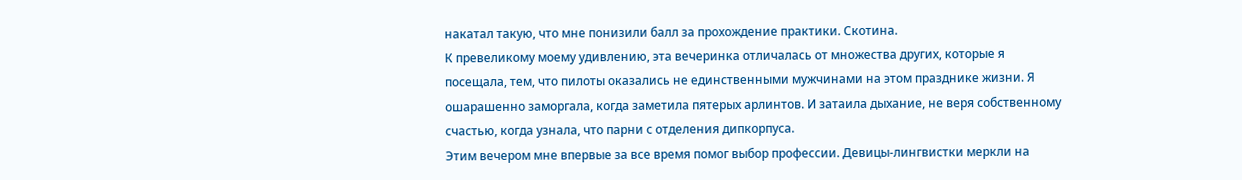накатал такую, что мне понизили балл за прохождение практики. Скотина.
К превеликому моему удивлению, эта вечеринка отличалась от множества других, которые я посещала, тем, что пилоты оказались не единственными мужчинами на этом празднике жизни. Я ошарашенно заморгала, когда заметила пятерых арлинтов. И затаила дыхание, не веря собственному счастью, когда узнала, что парни с отделения дипкорпуса.
Этим вечером мне впервые за все время помог выбор профессии. Девицы-лингвистки меркли на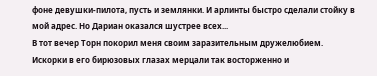фоне девушки-пилота, пусть и землянки. И арлинты быстро сделали стойку в мой адрес. Но Дариан оказался шустрее всех...
В тот вечер Торн покорил меня своим заразительным дружелюбием. Искорки в его бирюзовых глазах мерцали так восторженно и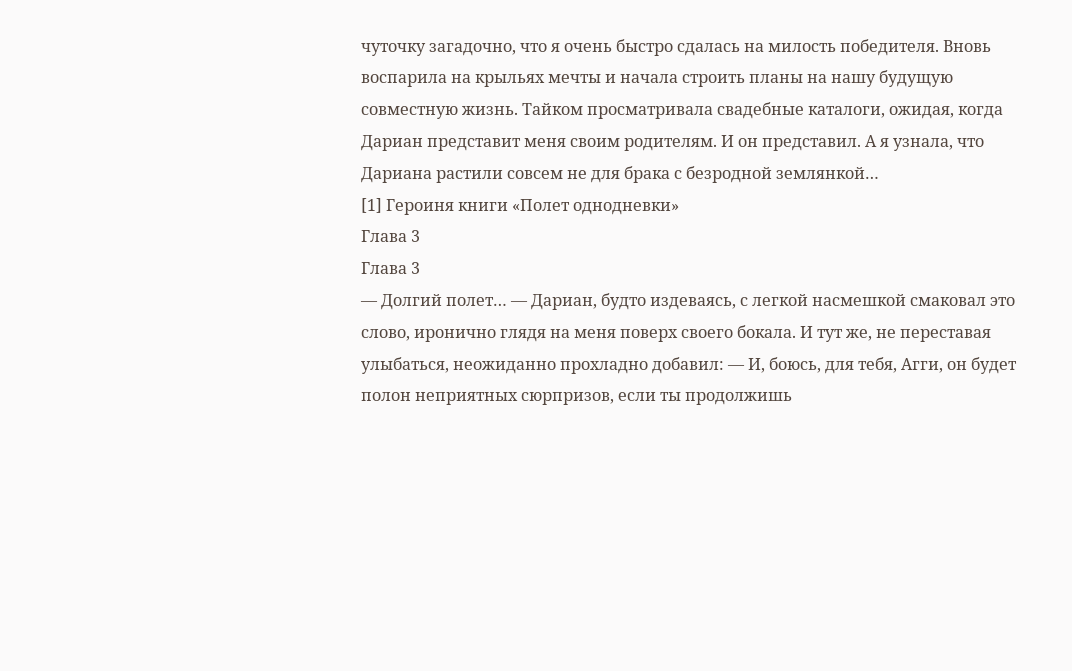чуточку загадочно, что я очень быстро сдалась на милость победителя. Вновь воспарила на крыльях мечты и начала строить планы на нашу будущую совместную жизнь. Тайком просматривала свадебные каталоги, ожидая, когда Дариан представит меня своим родителям. И он представил. А я узнала, что Дариана растили совсем не для брака с безродной землянкой…
[1] Героиня книги «Полет однодневки»
Глава 3
Глава 3
— Долгий полет… — Дариан, будто издеваясь, с легкой насмешкой смаковал это слово, иронично глядя на меня поверх своего бокала. И тут же, не переставая улыбаться, неожиданно прохладно добавил: — И, боюсь, для тебя, Агги, он будет полон неприятных сюрпризов, если ты продолжишь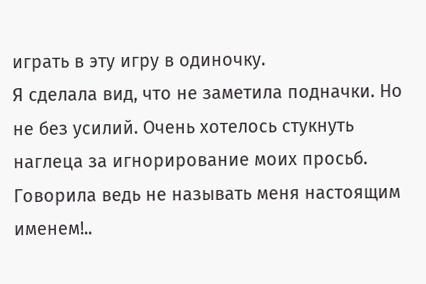играть в эту игру в одиночку.
Я сделала вид, что не заметила подначки. Но не без усилий. Очень хотелось стукнуть наглеца за игнорирование моих просьб. Говорила ведь не называть меня настоящим именем!..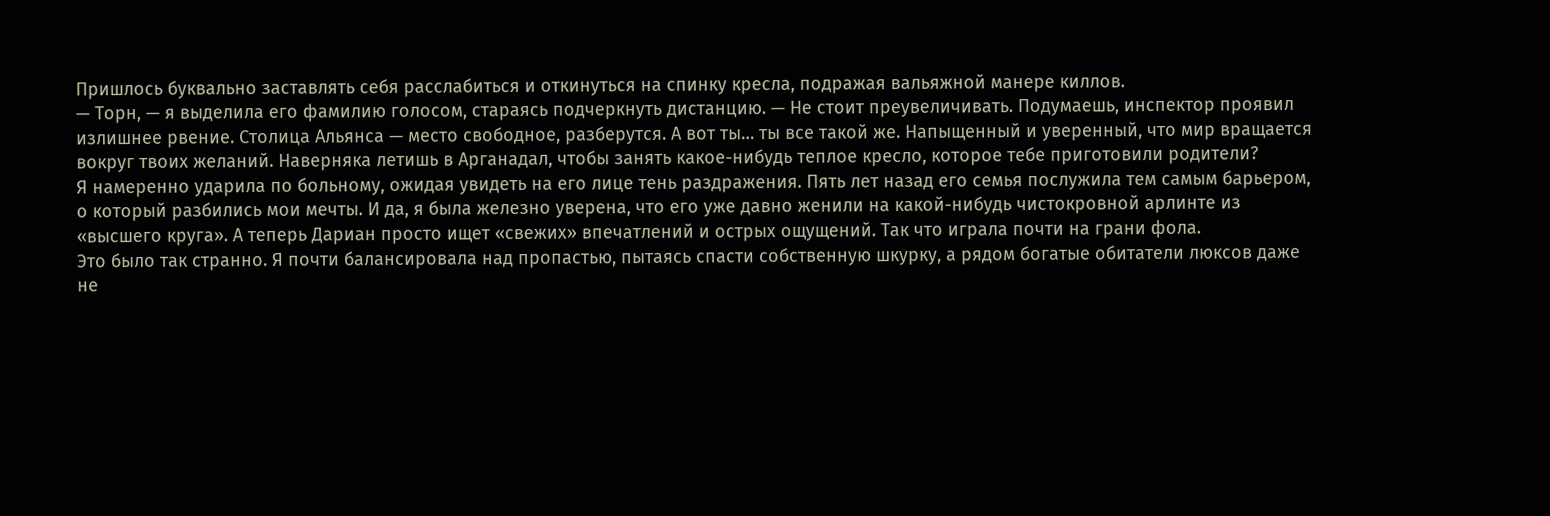Пришлось буквально заставлять себя расслабиться и откинуться на спинку кресла, подражая вальяжной манере киллов.
— Торн, — я выделила его фамилию голосом, стараясь подчеркнуть дистанцию. — Не стоит преувеличивать. Подумаешь, инспектор проявил излишнее рвение. Столица Альянса — место свободное, разберутся. А вот ты… ты все такой же. Напыщенный и уверенный, что мир вращается вокруг твоих желаний. Наверняка летишь в Арганадал, чтобы занять какое-нибудь теплое кресло, которое тебе приготовили родители?
Я намеренно ударила по больному, ожидая увидеть на его лице тень раздражения. Пять лет назад его семья послужила тем самым барьером, о который разбились мои мечты. И да, я была железно уверена, что его уже давно женили на какой-нибудь чистокровной арлинте из «высшего круга». А теперь Дариан просто ищет «свежих» впечатлений и острых ощущений. Так что играла почти на грани фола.
Это было так странно. Я почти балансировала над пропастью, пытаясь спасти собственную шкурку, а рядом богатые обитатели люксов даже не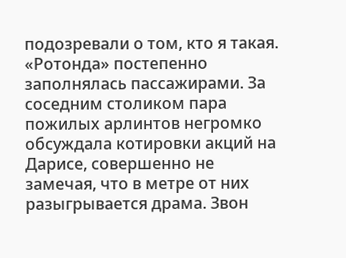подозревали о том, кто я такая. «Ротонда» постепенно заполнялась пассажирами. За соседним столиком пара пожилых арлинтов негромко обсуждала котировки акций на Дарисе, совершенно не замечая, что в метре от них разыгрывается драма. Звон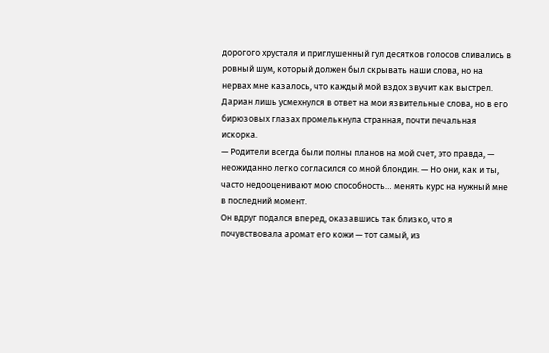дорогого хрусталя и приглушенный гул десятков голосов сливались в ровный шум, который должен был скрывать наши слова, но на нервах мне казалось, что каждый мой вздох звучит как выстрел.
Дариан лишь усмехнулся в ответ на мои язвительные слова, но в его бирюзовых глазах промелькнула странная, почти печальная искорка.
— Родители всегда были полны планов на мой счет, это правда, — неожиданно легко согласился со мной блондин. — Но они, как и ты, часто недооценивают мою способность… менять курс на нужный мне в последний момент.
Он вдруг подался вперед, оказавшись так близко, что я почувствовала аромат его кожи — тот самый, из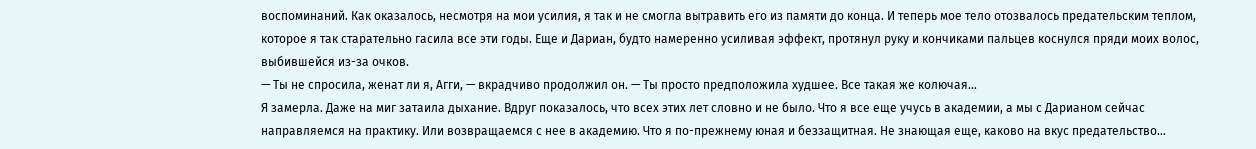воспоминаний. Как оказалось, несмотря на мои усилия, я так и не смогла вытравить его из памяти до конца. И теперь мое тело отозвалось предательским теплом, которое я так старательно гасила все эти годы. Еще и Дариан, будто намеренно усиливая эффект, протянул руку и кончиками пальцев коснулся пряди моих волос, выбившейся из-за очков.
— Ты не спросила, женат ли я, Агги, — вкрадчиво продолжил он. — Ты просто предположила худшее. Все такая же колючая...
Я замерла. Даже на миг затаила дыхание. Вдруг показалось, что всех этих лет словно и не было. Что я все еще учусь в академии, а мы с Дарианом сейчас направляемся на практику. Или возвращаемся с нее в академию. Что я по-прежнему юная и беззащитная. Не знающая еще, каково на вкус предательство…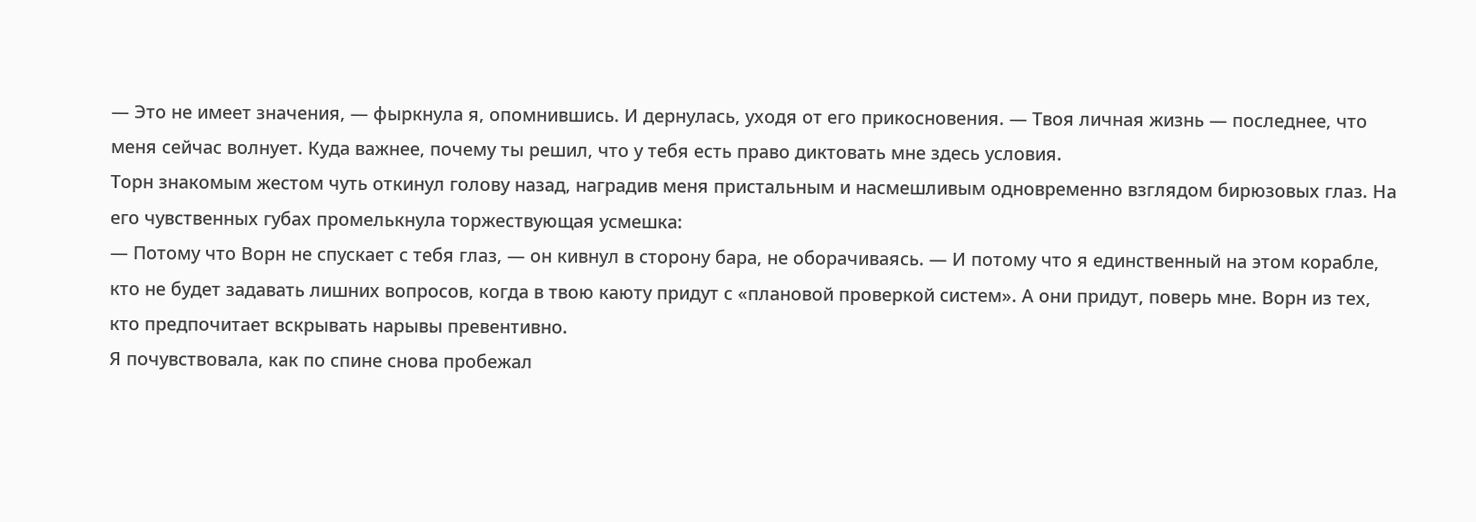— Это не имеет значения, — фыркнула я, опомнившись. И дернулась, уходя от его прикосновения. — Твоя личная жизнь — последнее, что меня сейчас волнует. Куда важнее, почему ты решил, что у тебя есть право диктовать мне здесь условия.
Торн знакомым жестом чуть откинул голову назад, наградив меня пристальным и насмешливым одновременно взглядом бирюзовых глаз. На его чувственных губах промелькнула торжествующая усмешка:
— Потому что Ворн не спускает с тебя глаз, — он кивнул в сторону бара, не оборачиваясь. — И потому что я единственный на этом корабле, кто не будет задавать лишних вопросов, когда в твою каюту придут с «плановой проверкой систем». А они придут, поверь мне. Ворн из тех, кто предпочитает вскрывать нарывы превентивно.
Я почувствовала, как по спине снова пробежал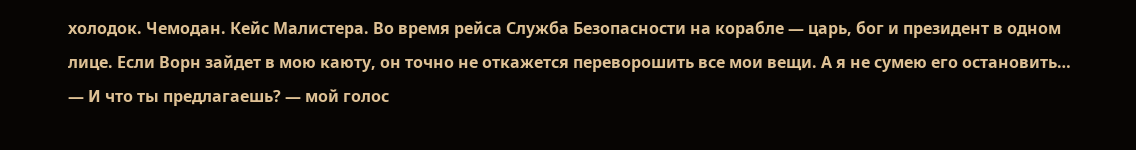холодок. Чемодан. Кейс Малистера. Во время рейса Служба Безопасности на корабле — царь, бог и президент в одном лице. Если Ворн зайдет в мою каюту, он точно не откажется переворошить все мои вещи. А я не сумею его остановить…
— И что ты предлагаешь? — мой голос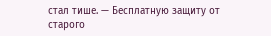стал тише. — Бесплатную защиту от старого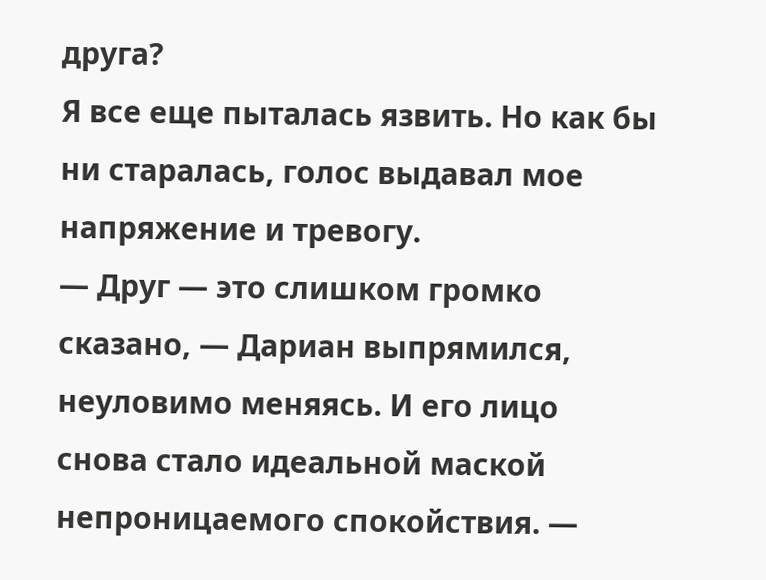друга?
Я все еще пыталась язвить. Но как бы ни старалась, голос выдавал мое напряжение и тревогу.
— Друг — это слишком громко сказано, — Дариан выпрямился, неуловимо меняясь. И его лицо снова стало идеальной маской непроницаемого спокойствия. —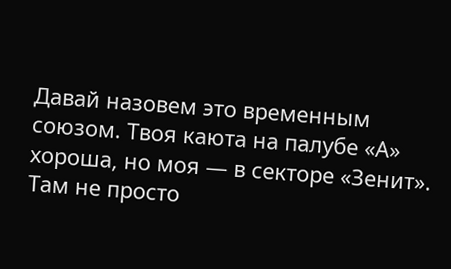Давай назовем это временным союзом. Твоя каюта на палубе «А» хороша, но моя — в секторе «Зенит». Там не просто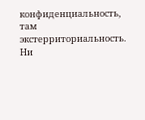конфиденциальность, там экстерриториальность. Ни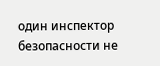один инспектор безопасности не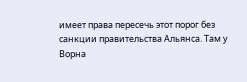имеет права пересечь этот порог без санкции правительства Альянса. Там у Ворна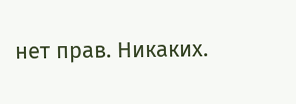нет прав. Никаких.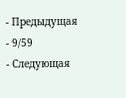- Предыдущая
- 9/59
- Следующая